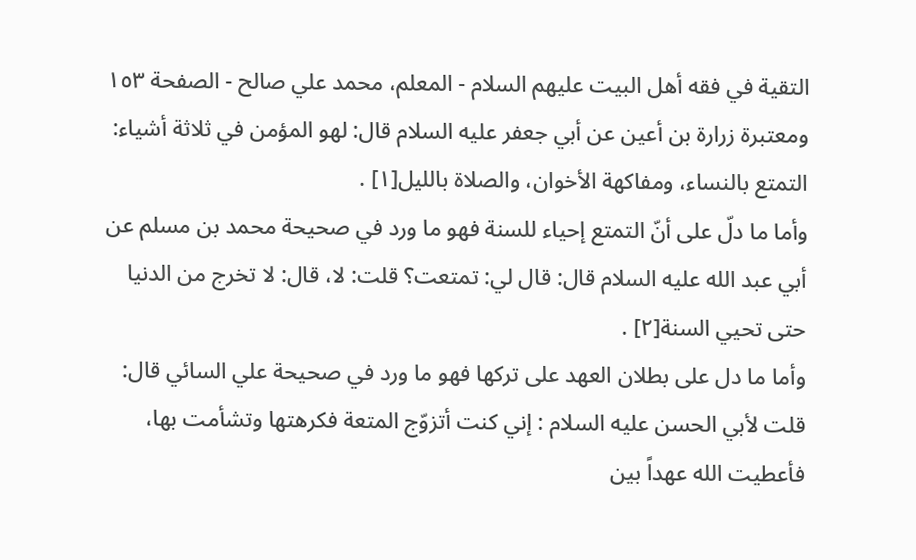التقية في فقه أهل البيت عليهم السلام - المعلم، محمد علي صالح - الصفحة ١٥٣
ومعتبرة زرارة بن أعين عن أبي جعفر عليه السلام قال: لهو المؤمن في ثلاثة أشياء: التمتع بالنساء، ومفاكهة الأخوان، والصلاة بالليل[١] .
وأما ما دلّ على أنّ التمتع إحياء للسنة فهو ما ورد في صحيحة محمد بن مسلم عن أبي عبد الله عليه السلام قال: قال لي: تمتعت؟ قلت: لا، قال: لا تخرج من الدنيا حتى تحيي السنة[٢] .
وأما ما دل على بطلان العهد على تركها فهو ما ورد في صحيحة علي السائي قال: قلت لأبي الحسن عليه السلام : إني كنت أتزوّج المتعة فكرهتها وتشأمت بها، فأعطيت الله عهداً بين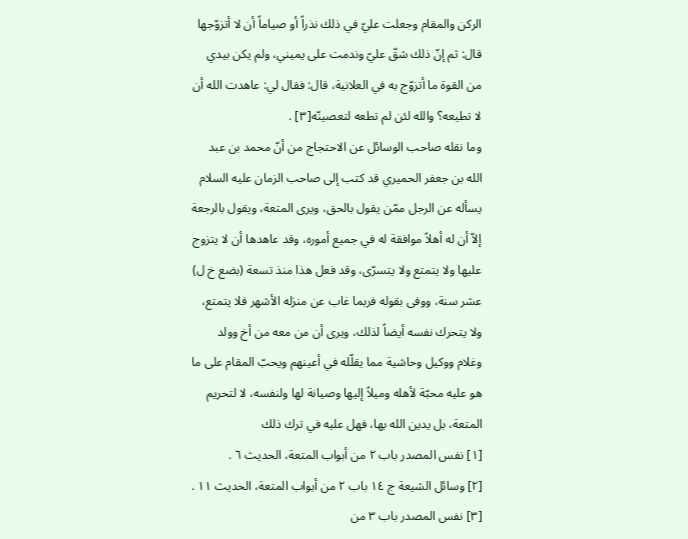الركن والمقام وجعلت عليّ في ذلك نذراً أو صياماً أن لا أتزوّجها قال: ثم إنّ ذلك شقّ عليّ وندمت على يميني، ولم يكن بيدي من القوة ما أتزوّج به في العلانية، قال: فقال لي: عاهدت الله أن لا تطيعه؟ والله لئن لم تطعه لتعصينّه[٣] .
وما نقله صاحب الوسائل عن الاحتجاج من أنّ محمد بن عبد الله بن جعفر الحميري قد كتب إلى صاحب الزمان عليه السلام يسأله عن الرجل ممّن يقول بالحق، ويرى المتعة، ويقول بالرجعة إلاّ أن له أهلاً موافقة له في جميع أموره، وقد عاهدها أن لا يتزوج عليها ولا يتمتع ولا يتسرّى، وقد فعل هذا منذ تسعة (بضع خ ل) عشر سنة، ووفى بقوله فربما غاب عن منزله الأشهر فلا يتمتع، ولا يتحرك نفسه أيضاً لذلك، ويرى أن من معه من أخ وولد وغلام ووكيل وحاشية مما يقلّله في أعينهم ويحبّ المقام على ما هو عليه محبّة لأهله وميلاً إليها وصيانة لها ولنفسه، لا لتحريم المتعة، بل يدين الله بها، فهل عليه في ترك ذلك
[١] نفس المصدر باب ٢ من أبواب المتعة، الحديث ٦ .
[٢] وسائل الشيعة ج ١٤ باب ٢ من أبواب المتعة، الحديث ١١ .
[٣] نفس المصدر باب ٣ من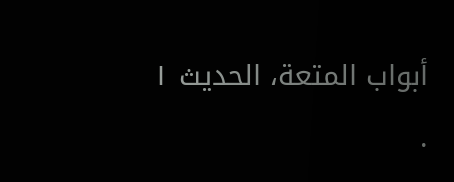أبواب المتعة، الحديث ١ .